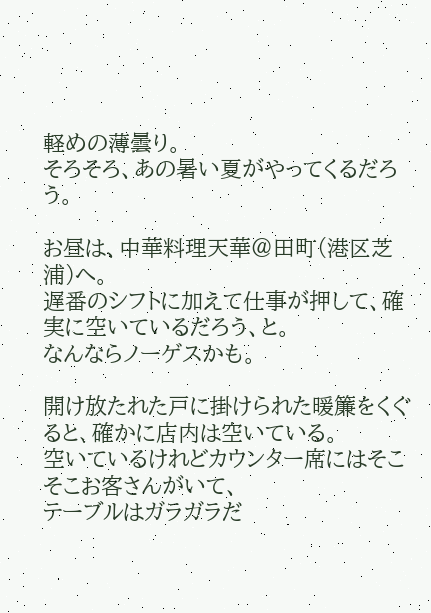軽めの薄曇り。
そろそろ、あの暑い夏がやってくるだろう。

お昼は、中華料理天華@田町(港区芝浦)へ。
遅番のシフトに加えて仕事が押して、確実に空いているだろう、と。
なんならノーゲスかも。

開け放たれた戸に掛けられた暖簾をくぐると、確かに店内は空いている。
空いているけれどカウンター席にはそこそこお客さんがいて、
テーブルはガラガラだ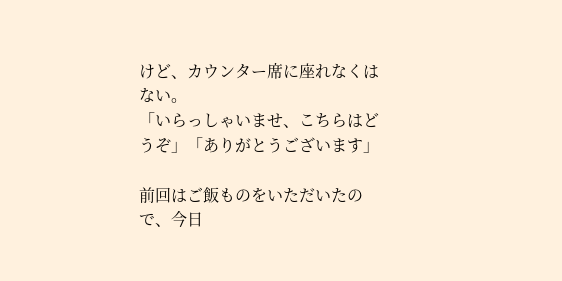けど、カウンター席に座れなくはない。
「いらっしゃいませ、こちらはどうぞ」「ありがとうございます」

前回はご飯ものをいただいたので、今日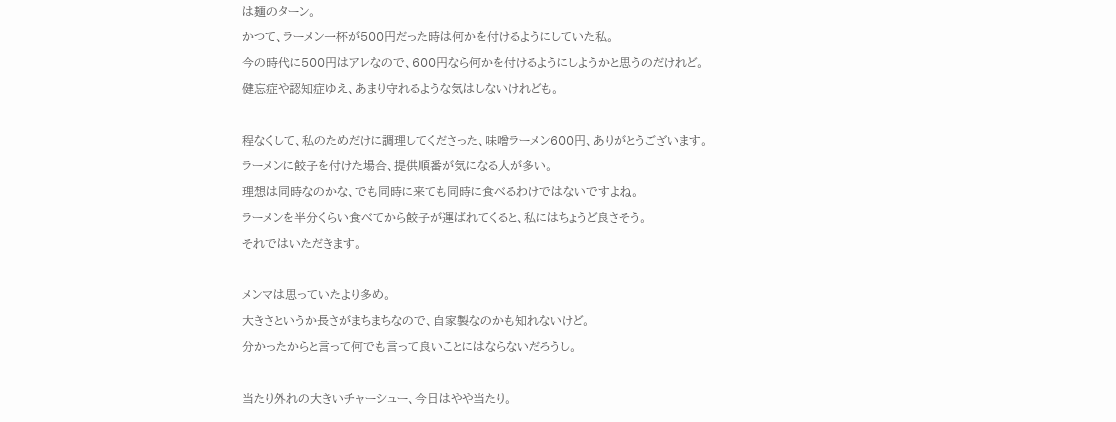は麺のターン。
かつて、ラーメン一杯が500円だった時は何かを付けるようにしていた私。
今の時代に500円はアレなので、600円なら何かを付けるようにしようかと思うのだけれど。
健忘症や認知症ゆえ、あまり守れるような気はしないけれども。

程なくして、私のためだけに調理してくださった、味噌ラーメン600円、ありがとうございます。
ラーメンに餃子を付けた場合、提供順番が気になる人が多い。
理想は同時なのかな、でも同時に来ても同時に食べるわけではないですよね。
ラーメンを半分くらい食べてから餃子が運ばれてくると、私にはちょうど良さそう。
それではいただきます。

メンマは思っていたより多め。
大きさというか長さがまちまちなので、自家製なのかも知れないけど。
分かったからと言って何でも言って良いことにはならないだろうし。

当たり外れの大きいチャーシュー、今日はやや当たり。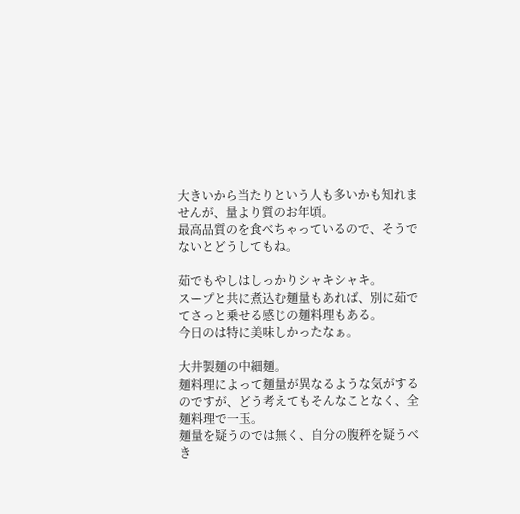大きいから当たりという人も多いかも知れませんが、量より質のお年頃。
最高品質のを食べちゃっているので、そうでないとどうしてもね。

茹でもやしはしっかりシャキシャキ。
スープと共に煮込む麺量もあれば、別に茹でてさっと乗せる感じの麺料理もある。
今日のは特に美味しかったなぁ。

大井製麺の中細麺。
麺料理によって麺量が異なるような気がするのですが、どう考えてもそんなことなく、全麺料理で一玉。
麺量を疑うのでは無く、自分の腹秤を疑うべき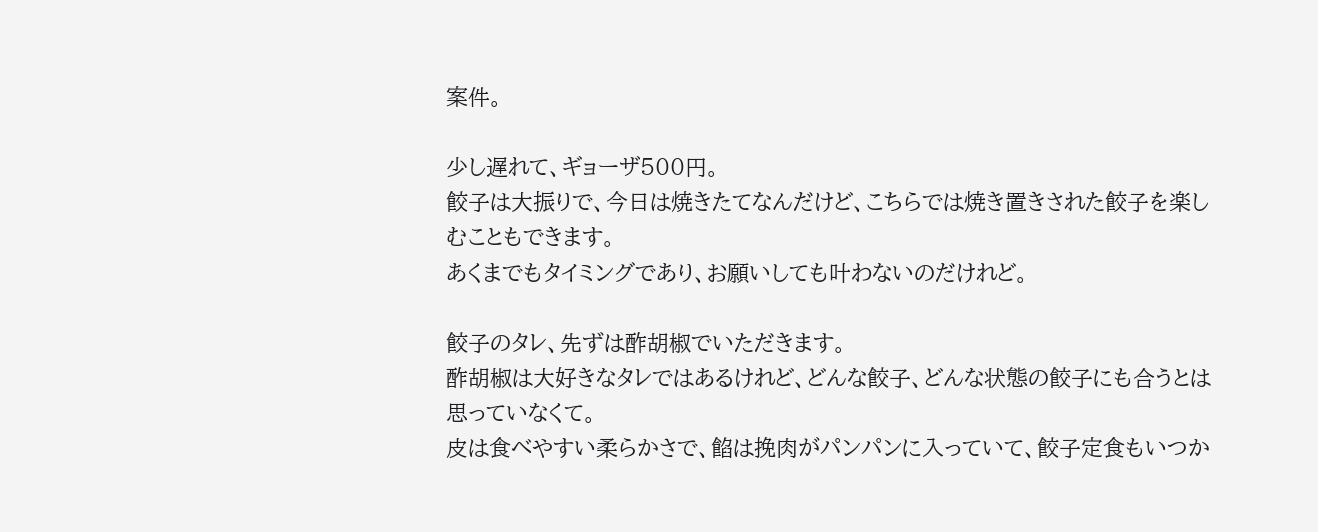案件。

少し遅れて、ギョーザ500円。
餃子は大振りで、今日は焼きたてなんだけど、こちらでは焼き置きされた餃子を楽しむこともできます。
あくまでもタイミングであり、お願いしても叶わないのだけれど。

餃子のタレ、先ずは酢胡椒でいただきます。
酢胡椒は大好きなタレではあるけれど、どんな餃子、どんな状態の餃子にも合うとは思っていなくて。
皮は食べやすい柔らかさで、餡は挽肉がパンパンに入っていて、餃子定食もいつか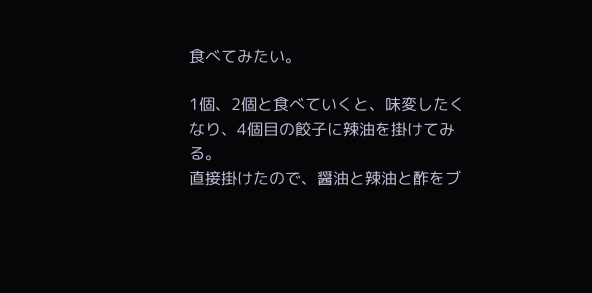食べてみたい。

1個、2個と食べていくと、味変したくなり、4個目の餃子に辣油を掛けてみる。
直接掛けたので、醤油と辣油と酢をブ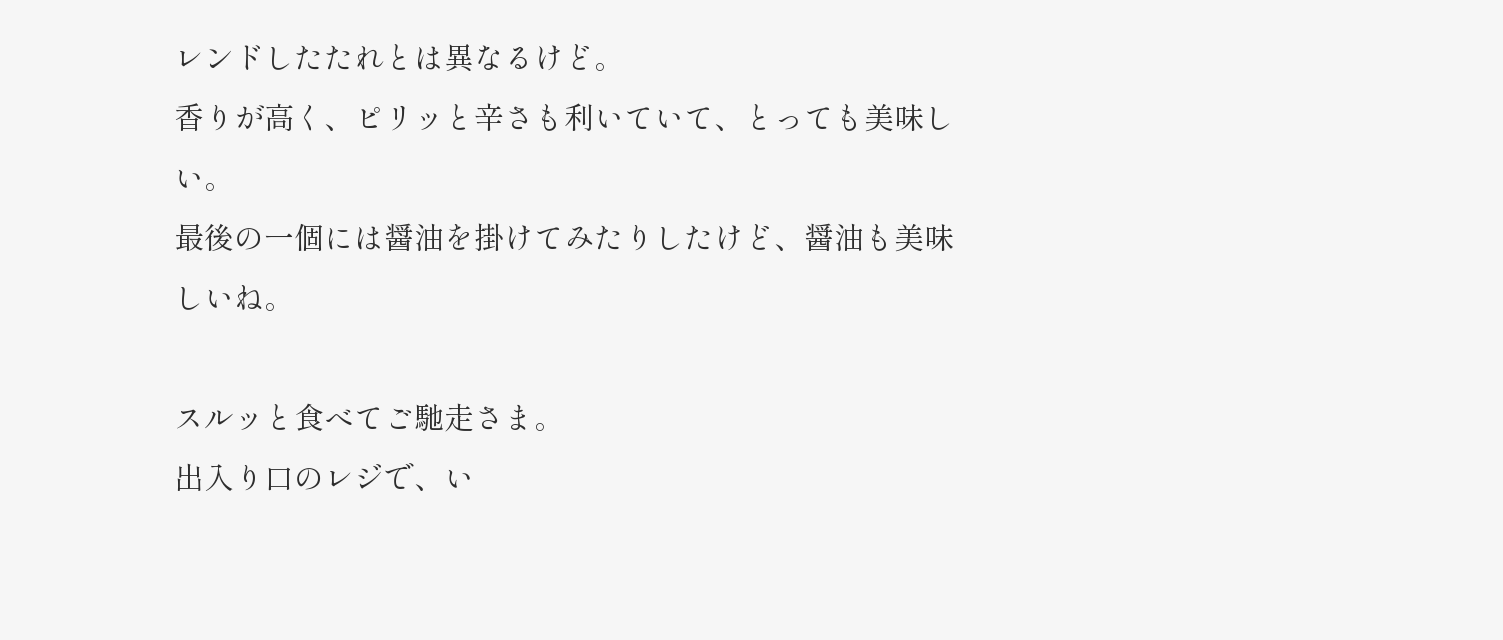レンドしたたれとは異なるけど。
香りが高く、ピリッと辛さも利いていて、とっても美味しい。
最後の一個には醤油を掛けてみたりしたけど、醤油も美味しいね。

スルッと食べてご馳走さま。
出入り口のレジで、い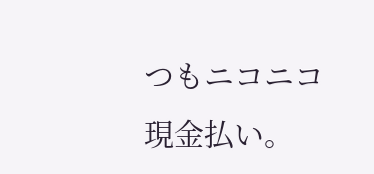つもニコニコ現金払い。